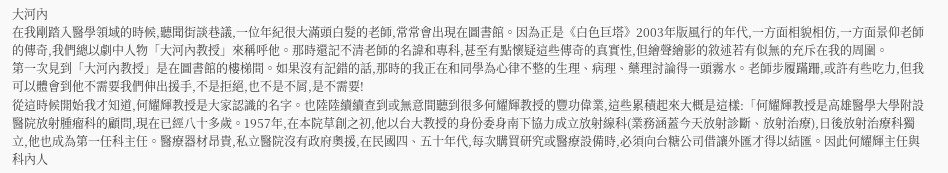大河內
在我剛踏入醫學領域的時候,聽聞街談巷議,一位年紀很大滿頭白髮的老師,常常會出現在圖書館。因為正是《白色巨塔》2003年版風行的年代,一方面相貌相仿,一方面景仰老師的傳奇,我們總以劇中人物「大河內教授」來稱呼他。那時還記不清老師的名諱和專科,甚至有點懷疑這些傳奇的真實性,但繪聲繪影的敘述若有似無的充斥在我的周圍。
第一次見到「大河內教授」是在圖書館的樓梯間。如果沒有記錯的話,那時的我正在和同學為心律不整的生理、病理、藥理討論得一頭霧水。老師步履蹣跚,或許有些吃力,但我可以體會到他不需要我們伸出援手,不是拒絕,也不是不屑,是不需要!
從這時候開始我才知道,何耀輝教授是大家認識的名字。也陸陸續續查到或無意間聽到很多何耀輝教授的豐功偉業,這些累積起來大概是這樣:「何耀輝教授是高雄醫學大學附設醫院放射腫瘤科的顧問,現在已經八十多歲。1957年,在本院草創之初,他以台大教授的身份委身南下協力成立放射線科(業務涵蓋今天放射診斷、放射治療),日後放射治療科獨立,他也成為第一任科主任。醫療器材昂貴,私立醫院沒有政府奧援,在民國四、五十年代,每次購買研究或醫療設備時,必須向台糖公司借讓外匯才得以結匯。因此何耀輝主任與科內人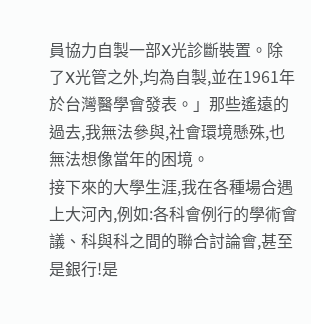員協力自製一部X光診斷裝置。除了X光管之外,均為自製,並在1961年於台灣醫學會發表。」那些遙遠的過去,我無法參與,社會環境懸殊,也無法想像當年的困境。
接下來的大學生涯,我在各種場合遇上大河內,例如:各科會例行的學術會議、科與科之間的聯合討論會,甚至是銀行!是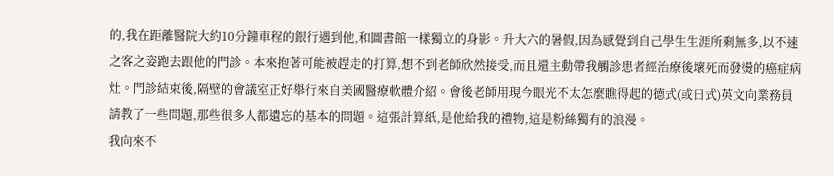的,我在距離醫院大約10分鐘車程的銀行遇到他,和圖書館一樣獨立的身影。升大六的暑假,因為感覺到自己學生生涯所剩無多,以不速之客之姿跑去跟他的門診。本來抱著可能被趕走的打算,想不到老師欣然接受,而且還主動帶我觸診患者經治療後壞死而發燙的癌症病灶。門診結束後,隔壁的會議室正好舉行來自美國醫療軟體介紹。會後老師用現今眼光不太怎麼瞧得起的德式(或日式)英文向業務員請教了一些問題,那些很多人都遺忘的基本的問題。這張計算紙,是他給我的禮物,這是粉絲獨有的浪漫。
我向來不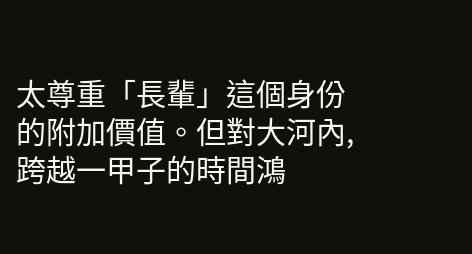太尊重「長輩」這個身份的附加價值。但對大河內,跨越一甲子的時間鴻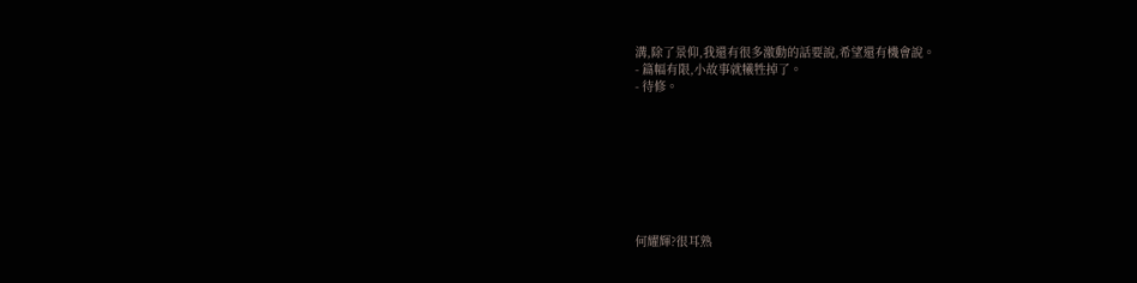溝,除了景仰,我還有很多激動的話要說,希望還有機會說。
- 篇幅有限,小故事就犧牲掉了。
- 待修。








何耀輝?很耳熟